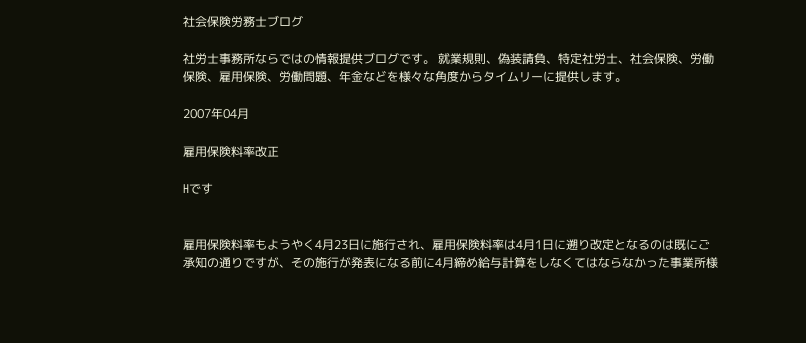社会保険労務士ブログ

社労士事務所ならではの情報提供ブログです。 就業規則、偽装請負、特定社労士、社会保険、労働保険、雇用保険、労働問題、年金などを様々な角度からタイムリーに提供します。

2007年04月

雇用保険料率改正

Hです


雇用保険料率もようやく4月23日に施行され、雇用保険料率は4月1日に遡り改定となるのは既にご承知の通りですが、その施行が発表になる前に4月締め給与計算をしなくてはならなかった事業所様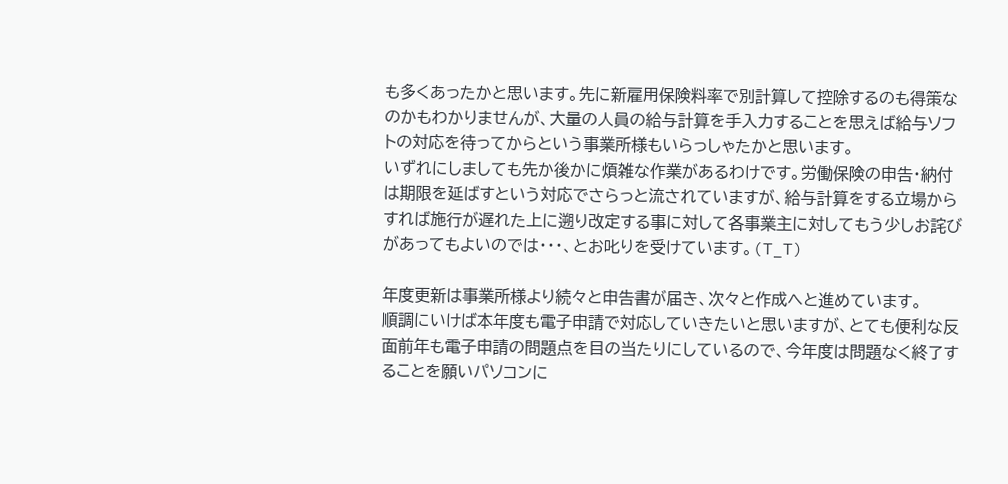も多くあったかと思います。先に新雇用保険料率で別計算して控除するのも得策なのかもわかりませんが、大量の人員の給与計算を手入力することを思えば給与ソフトの対応を待ってからという事業所様もいらっしゃたかと思います。
いずれにしましても先か後かに煩雑な作業があるわけです。労働保険の申告・納付は期限を延ばすという対応でさらっと流されていますが、給与計算をする立場からすれば施行が遅れた上に遡り改定する事に対して各事業主に対してもう少しお詫びがあってもよいのでは・・・、とお叱りを受けています。(T_T)

年度更新は事業所様より続々と申告書が届き、次々と作成へと進めています。
順調にいけば本年度も電子申請で対応していきたいと思いますが、とても便利な反面前年も電子申請の問題点を目の当たりにしているので、今年度は問題なく終了することを願いパソコンに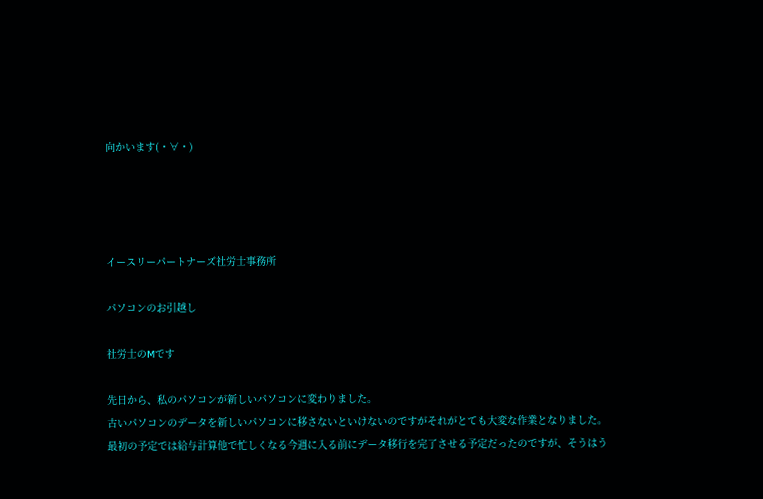向かいます(・∀・)




イースリーパートナーズ社労士事務所

パソコンのお引越し

社労士のMです

先日から、私のパソコンが新しいパソコンに変わりました。
古いパソコンのデータを新しいパソコンに移さないといけないのですがそれがとても大変な作業となりました。
最初の予定では給与計算他で忙しくなる今週に入る前にデータ移行を完了させる予定だったのですが、そうはう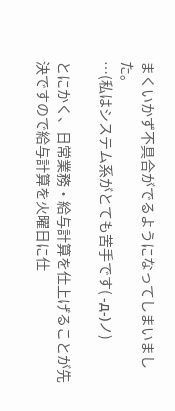まくいかず不具合がでるようになってしまいました。
…(私はシステム系がとても苦手です( -д-)ノ)

とにかく、日常業務・給与計算を仕上げることが先決ですので給与計算を火曜日に仕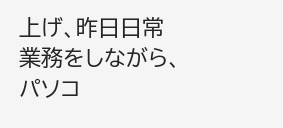上げ、昨日日常業務をしながら、パソコ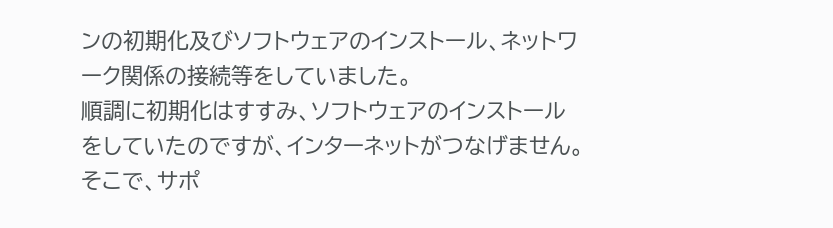ンの初期化及びソフトウェアのインストール、ネットワーク関係の接続等をしていました。
順調に初期化はすすみ、ソフトウェアのインストールをしていたのですが、インターネットがつなげません。
そこで、サポ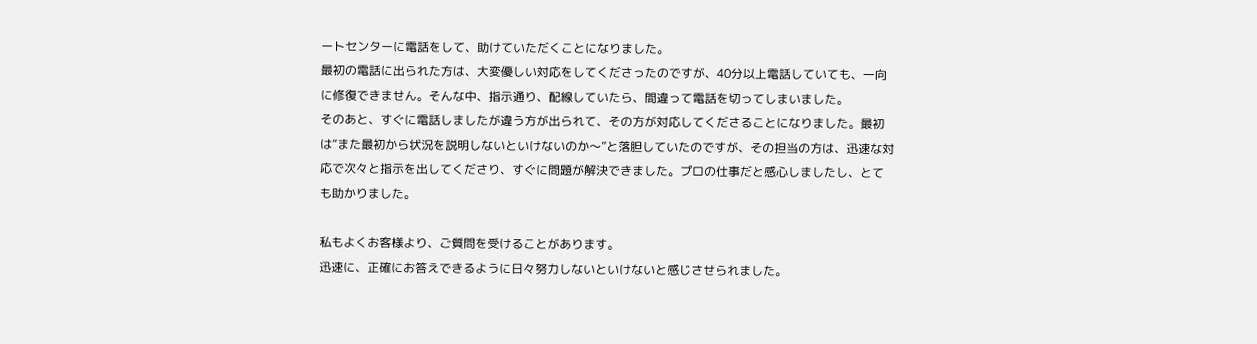ートセンターに電話をして、助けていただくことになりました。
最初の電話に出られた方は、大変優しい対応をしてくださったのですが、40分以上電話していても、一向に修復できません。そんな中、指示通り、配線していたら、間違って電話を切ってしまいました。
そのあと、すぐに電話しましたが違う方が出られて、その方が対応してくださることになりました。最初は“また最初から状況を説明しないといけないのか〜”と落胆していたのですが、その担当の方は、迅速な対応で次々と指示を出してくださり、すぐに問題が解決できました。プロの仕事だと感心しましたし、とても助かりました。

私もよくお客様より、ご質問を受けることがあります。
迅速に、正確にお答えできるように日々努力しないといけないと感じさせられました。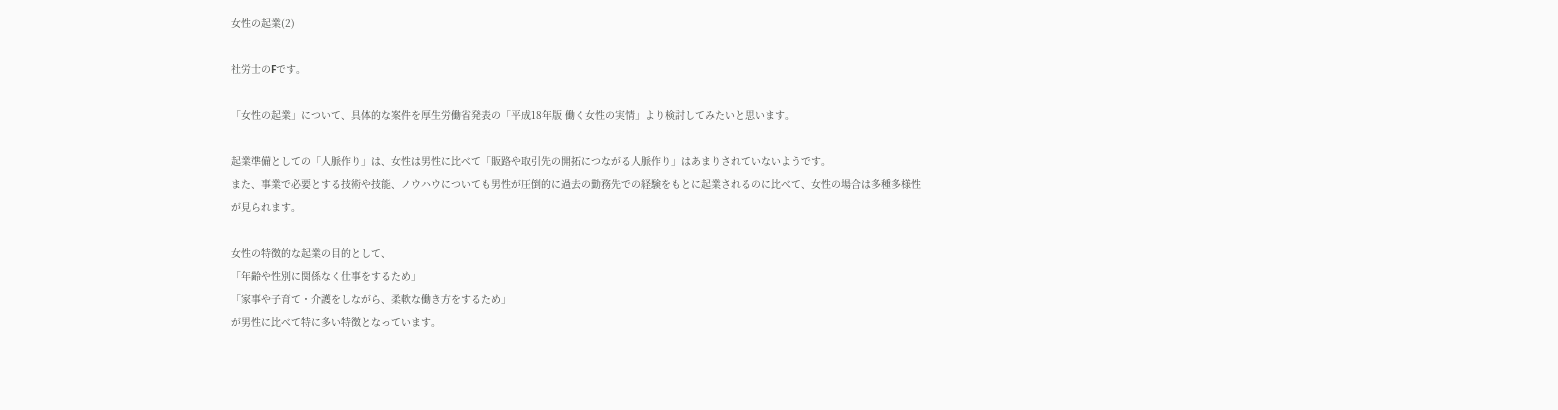女性の起業(2)

社労士のFです。

「女性の起業」について、具体的な案件を厚生労働省発表の「平成18年版 働く女性の実情」より検討してみたいと思います。

起業準備としての「人脈作り」は、女性は男性に比べて「販路や取引先の開拓につながる人脈作り」はあまりされていないようです。
また、事業で必要とする技術や技能、ノウハウについても男性が圧倒的に過去の勤務先での経験をもとに起業されるのに比べて、女性の場合は多種多様性が見られます。

女性の特徴的な起業の目的として、
「年齢や性別に関係なく仕事をするため」
「家事や子育て・介護をしながら、柔軟な働き方をするため」
が男性に比べて特に多い特徴となっています。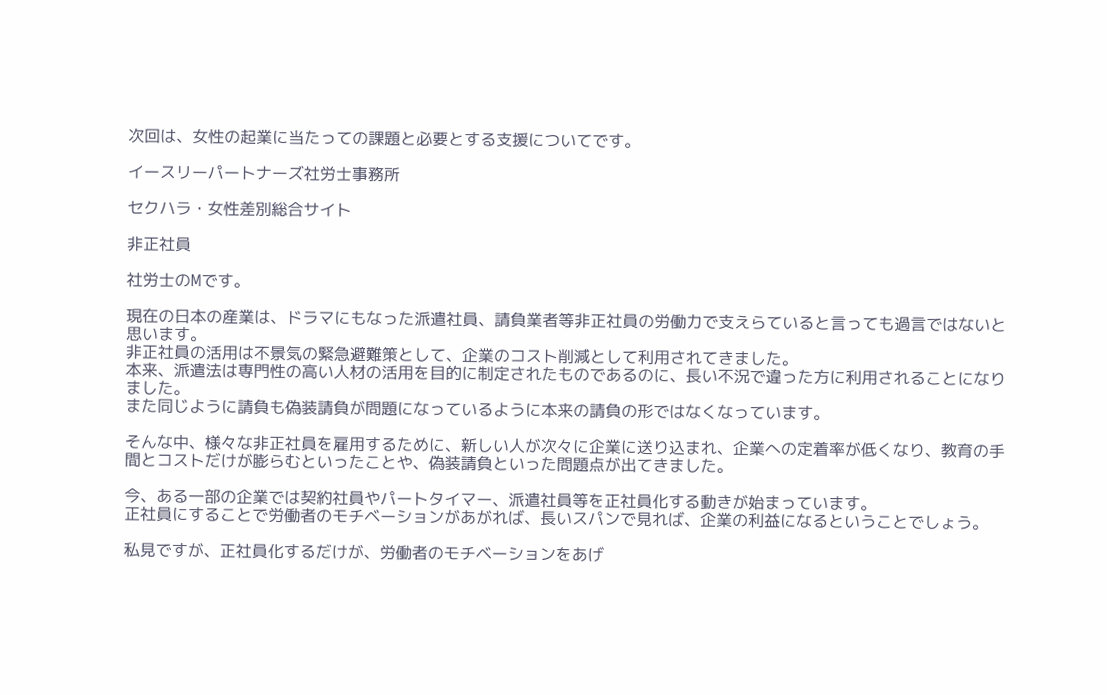次回は、女性の起業に当たっての課題と必要とする支援についてです。

イースリーパートナーズ社労士事務所

セクハラ・女性差別総合サイト

非正社員

社労士のMです。

現在の日本の産業は、ドラマにもなった派遣社員、請負業者等非正社員の労働力で支えらていると言っても過言ではないと思います。
非正社員の活用は不景気の緊急避難策として、企業のコスト削減として利用されてきました。
本来、派遣法は専門性の高い人材の活用を目的に制定されたものであるのに、長い不況で違った方に利用されることになりました。
また同じように請負も偽装請負が問題になっているように本来の請負の形ではなくなっています。

そんな中、様々な非正社員を雇用するために、新しい人が次々に企業に送り込まれ、企業への定着率が低くなり、教育の手間とコストだけが膨らむといったことや、偽装請負といった問題点が出てきました。

今、ある一部の企業では契約社員やパートタイマー、派遣社員等を正社員化する動きが始まっています。
正社員にすることで労働者のモチベーションがあがれば、長いスパンで見れば、企業の利益になるということでしょう。

私見ですが、正社員化するだけが、労働者のモチベーションをあげ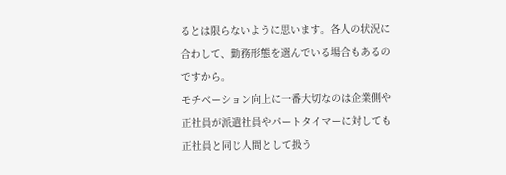るとは限らないように思います。各人の状況に合わして、勤務形態を選んでいる場合もあるのですから。
モチベーション向上に一番大切なのは企業側や正社員が派遣社員やパートタイマーに対しても正社員と同じ人間として扱う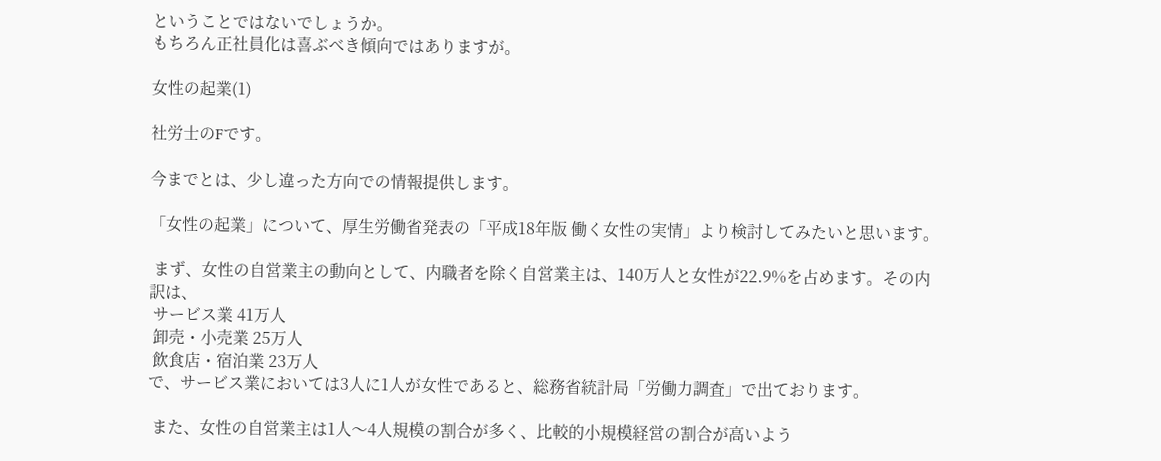ということではないでしょうか。
もちろん正社員化は喜ぶべき傾向ではありますが。

女性の起業(1)

社労士のFです。

今までとは、少し違った方向での情報提供します。

「女性の起業」について、厚生労働省発表の「平成18年版 働く女性の実情」より検討してみたいと思います。

 まず、女性の自営業主の動向として、内職者を除く自営業主は、140万人と女性が22.9%を占めます。その内訳は、
 サービス業 41万人
 卸売・小売業 25万人
 飲食店・宿泊業 23万人
で、サービス業においては3人に1人が女性であると、総務省統計局「労働力調査」で出ております。

 また、女性の自営業主は1人〜4人規模の割合が多く、比較的小規模経営の割合が高いよう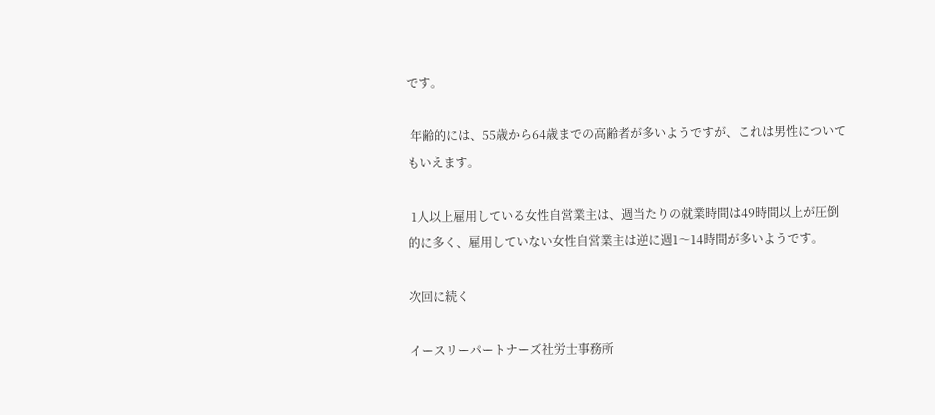です。

 年齢的には、55歳から64歳までの高齢者が多いようですが、これは男性についてもいえます。

 1人以上雇用している女性自営業主は、週当たりの就業時間は49時間以上が圧倒的に多く、雇用していない女性自営業主は逆に週1〜14時間が多いようです。

次回に続く

イースリーパートナーズ社労士事務所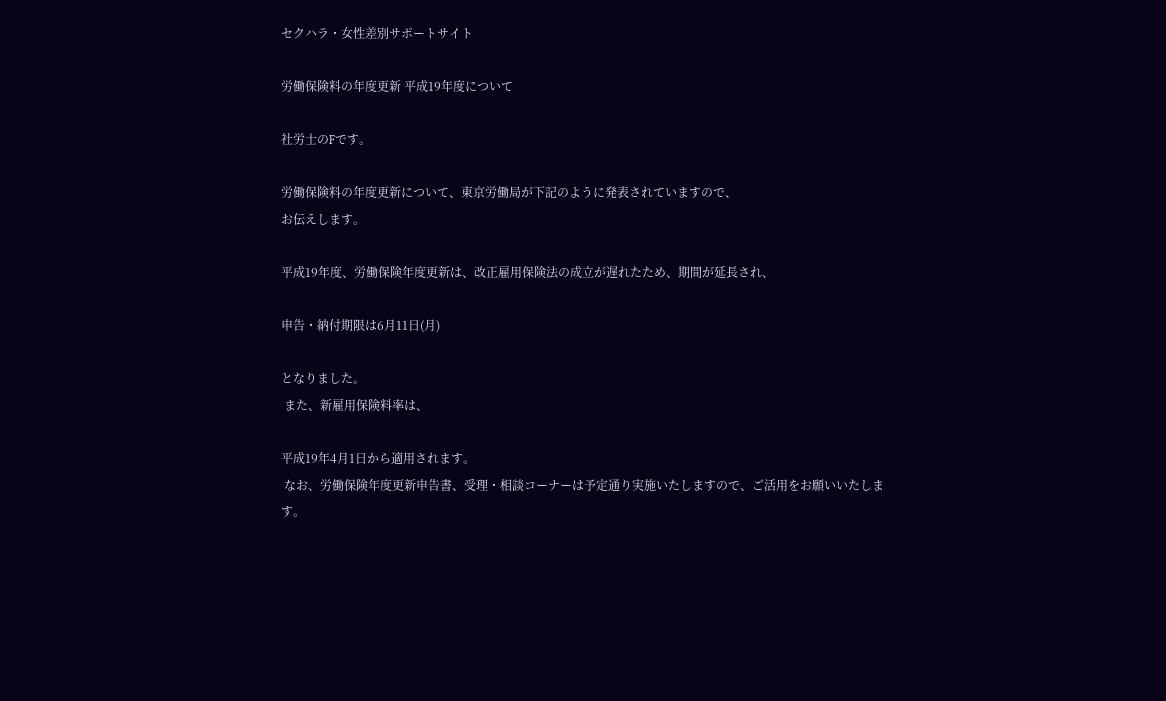セクハラ・女性差別サポートサイト

労働保険料の年度更新 平成19年度について

社労士のFです。

労働保険料の年度更新について、東京労働局が下記のように発表されていますので、
お伝えします。

平成19年度、労働保険年度更新は、改正雇用保険法の成立が遅れたため、期間が延長され、

申告・納付期限は6月11日(月)

となりました。
 また、新雇用保険料率は、

平成19年4月1日から適用されます。
 なお、労働保険年度更新申告書、受理・相談コーナーは予定通り実施いたしますので、ご活用をお願いいたします。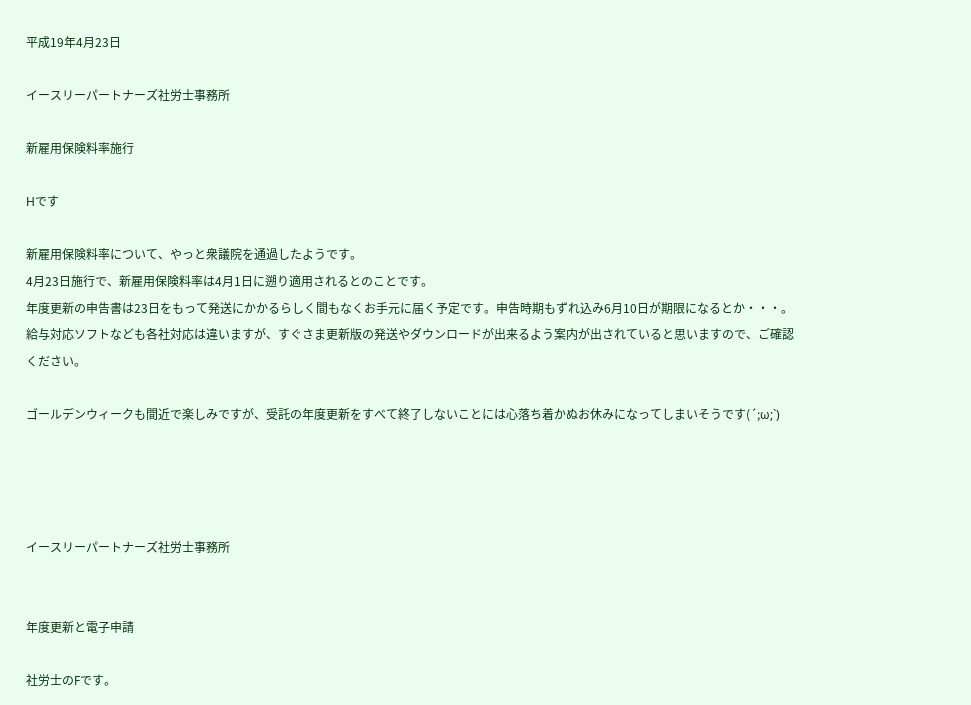平成19年4月23日

イースリーパートナーズ社労士事務所

新雇用保険料率施行

Hです

新雇用保険料率について、やっと衆議院を通過したようです。
4月23日施行で、新雇用保険料率は4月1日に遡り適用されるとのことです。
年度更新の申告書は23日をもって発送にかかるらしく間もなくお手元に届く予定です。申告時期もずれ込み6月10日が期限になるとか・・・。
給与対応ソフトなども各社対応は違いますが、すぐさま更新版の発送やダウンロードが出来るよう案内が出されていると思いますので、ご確認ください。

ゴールデンウィークも間近で楽しみですが、受託の年度更新をすべて終了しないことには心落ち着かぬお休みになってしまいそうです(´;ω;`)




イースリーパートナーズ社労士事務所


年度更新と電子申請

社労士のFです。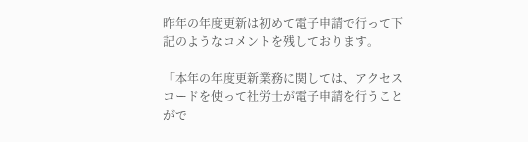昨年の年度更新は初めて電子申請で行って下記のようなコメントを残しております。

「本年の年度更新業務に関しては、アクセスコードを使って社労士が電子申請を行うことがで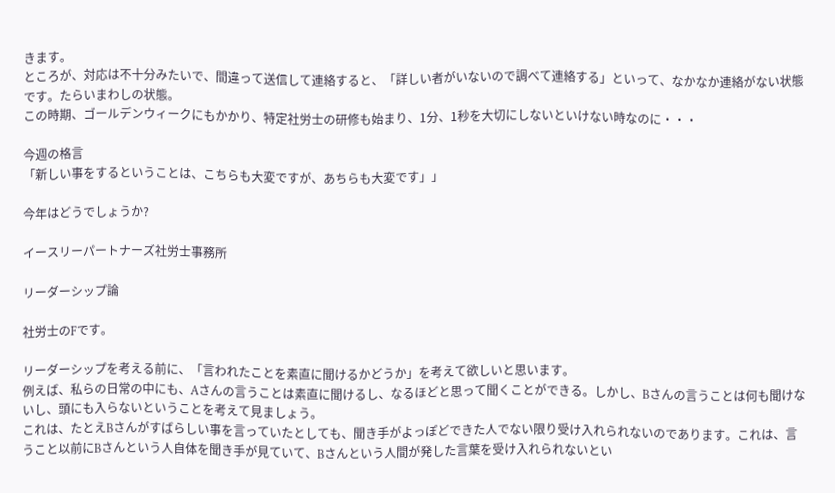きます。
ところが、対応は不十分みたいで、間違って送信して連絡すると、「詳しい者がいないので調べて連絡する」といって、なかなか連絡がない状態です。たらいまわしの状態。
この時期、ゴールデンウィークにもかかり、特定社労士の研修も始まり、1分、1秒を大切にしないといけない時なのに・・・

今週の格言
「新しい事をするということは、こちらも大変ですが、あちらも大変です」」

今年はどうでしょうか?

イースリーパートナーズ社労士事務所

リーダーシップ論

社労士のFです。

リーダーシップを考える前に、「言われたことを素直に聞けるかどうか」を考えて欲しいと思います。
例えば、私らの日常の中にも、Aさんの言うことは素直に聞けるし、なるほどと思って聞くことができる。しかし、Bさんの言うことは何も聞けないし、頭にも入らないということを考えて見ましょう。
これは、たとえBさんがすばらしい事を言っていたとしても、聞き手がよっぽどできた人でない限り受け入れられないのであります。これは、言うこと以前にBさんという人自体を聞き手が見ていて、Bさんという人間が発した言葉を受け入れられないとい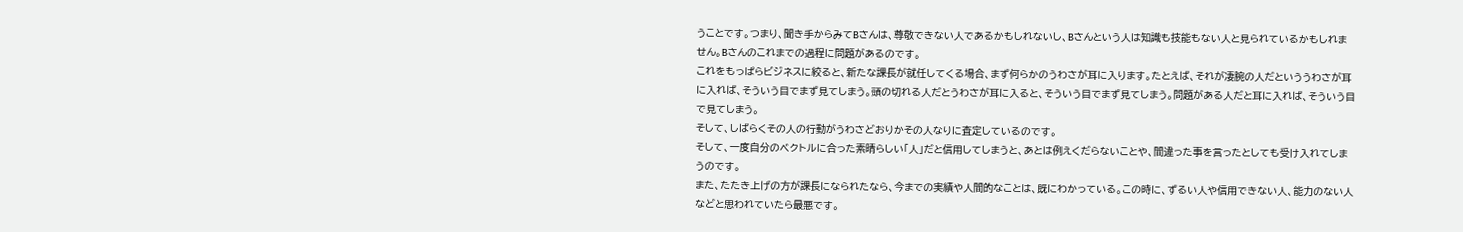うことです。つまり、聞き手からみてBさんは、尊敬できない人であるかもしれないし、Bさんという人は知識も技能もない人と見られているかもしれません。Bさんのこれまでの過程に問題があるのです。
これをもっぱらビジネスに絞ると、新たな課長が就任してくる場合、まず何らかのうわさが耳に入ります。たとえば、それが凄腕の人だといううわさが耳に入れば、そういう目でまず見てしまう。頭の切れる人だとうわさが耳に入ると、そういう目でまず見てしまう。問題がある人だと耳に入れば、そういう目で見てしまう。
そして、しばらくその人の行動がうわさどおりかその人なりに査定しているのです。
そして、一度自分のベクトルに合った素晴らしい「人」だと信用してしまうと、あとは例えくだらないことや、間違った事を言ったとしても受け入れてしまうのです。
また、たたき上げの方が課長になられたなら、今までの実績や人間的なことは、既にわかっている。この時に、ずるい人や信用できない人、能力のない人などと思われていたら最悪です。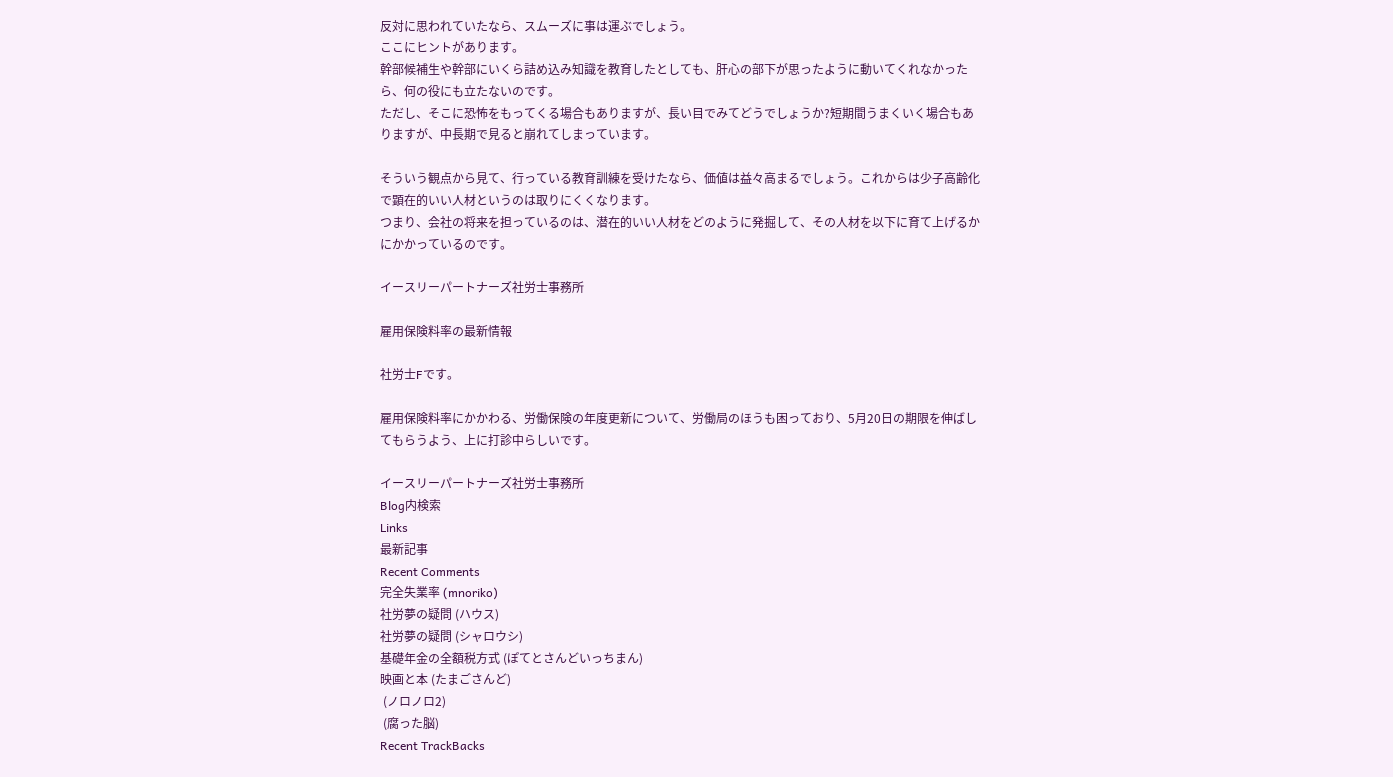反対に思われていたなら、スムーズに事は運ぶでしょう。
ここにヒントがあります。
幹部候補生や幹部にいくら詰め込み知識を教育したとしても、肝心の部下が思ったように動いてくれなかったら、何の役にも立たないのです。
ただし、そこに恐怖をもってくる場合もありますが、長い目でみてどうでしょうか?短期間うまくいく場合もありますが、中長期で見ると崩れてしまっています。

そういう観点から見て、行っている教育訓練を受けたなら、価値は益々高まるでしょう。これからは少子高齢化で顕在的いい人材というのは取りにくくなります。
つまり、会社の将来を担っているのは、潜在的いい人材をどのように発掘して、その人材を以下に育て上げるかにかかっているのです。

イースリーパートナーズ社労士事務所

雇用保険料率の最新情報

社労士Fです。

雇用保険料率にかかわる、労働保険の年度更新について、労働局のほうも困っており、5月20日の期限を伸ばしてもらうよう、上に打診中らしいです。

イースリーパートナーズ社労士事務所
Blog内検索
Links
最新記事
Recent Comments
完全失業率 (mnoriko)
社労夢の疑問 (ハウス)
社労夢の疑問 (シャロウシ)
基礎年金の全額税方式 (ぽてとさんどいっちまん)
映画と本 (たまごさんど)
 (ノロノロ2)
 (腐った脳)
Recent TrackBacks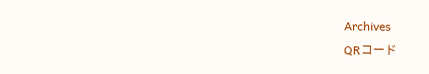Archives
QRコード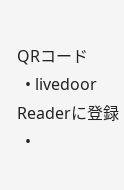QRコード
  • livedoor Readerに登録
  •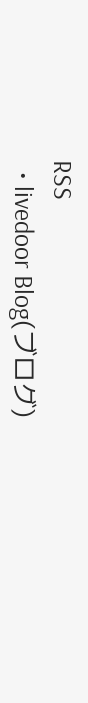RSS
  • livedoor Blog(ブログ)